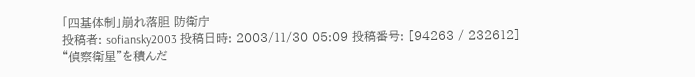「四基体制」崩れ落胆 防衛庁
投稿者: sofiansky2003 投稿日時: 2003/11/30 05:09 投稿番号: [94263 / 232612]
“偵察衛星”を積んだ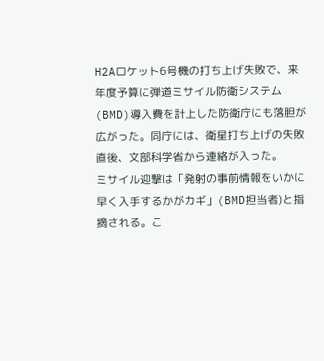H2Aロケット6号機の打ち上げ失敗で、来年度予算に弾道ミサイル防衛システム(BMD)導入費を計上した防衛庁にも落胆が広がった。同庁には、衛星打ち上げの失敗直後、文部科学省から連絡が入った。
ミサイル迎撃は「発射の事前情報をいかに早く入手するかがカギ」(BMD担当者)と指摘される。こ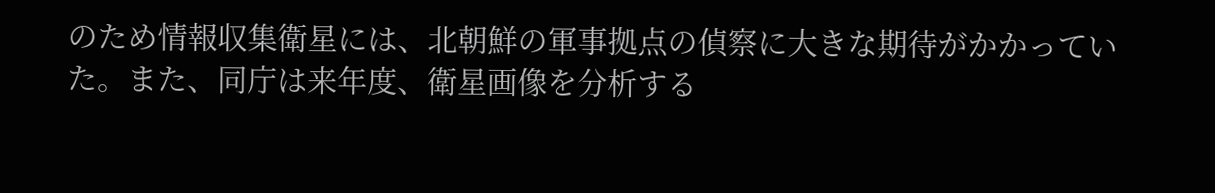のため情報収集衛星には、北朝鮮の軍事拠点の偵察に大きな期待がかかっていた。また、同庁は来年度、衛星画像を分析する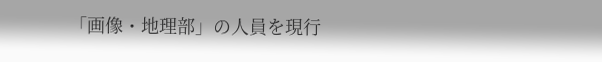「画像・地理部」の人員を現行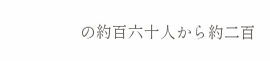の約百六十人から約二百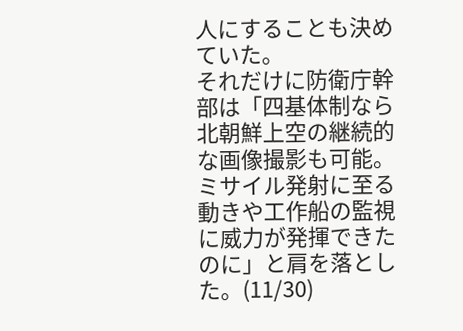人にすることも決めていた。
それだけに防衛庁幹部は「四基体制なら北朝鮮上空の継続的な画像撮影も可能。ミサイル発射に至る動きや工作船の監視に威力が発揮できたのに」と肩を落とした。(11/30)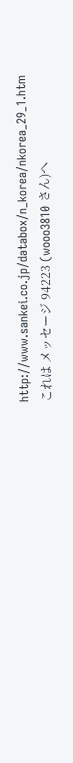http://www.sankei.co.jp/databox/n_korea/nkorea_29_1.htm
これは メッセージ 94223 (wooo3810 さん)へ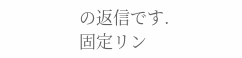の返信です.
固定リン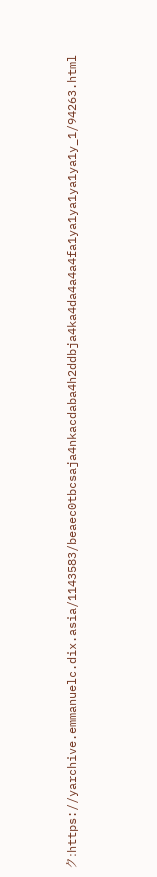ク:https://yarchive.emmanuelc.dix.asia/1143583/beaec0tbcsaja4nkacdaba4h2ddbja4ka4da4a4a4fa1ya1ya1ya1ya1y_1/94263.html